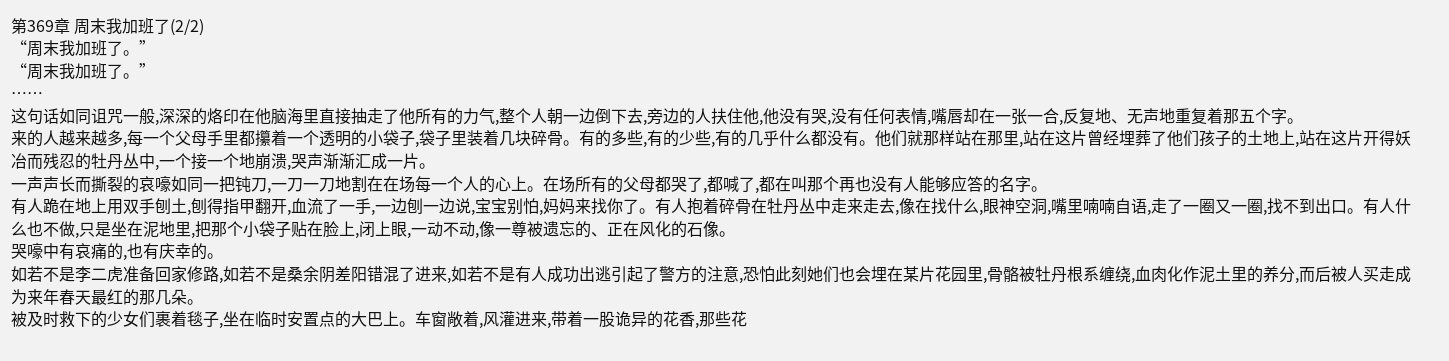第369章 周末我加班了(2/2)
“周末我加班了。”
“周末我加班了。”
……
这句话如同诅咒一般,深深的烙印在他脑海里直接抽走了他所有的力气,整个人朝一边倒下去,旁边的人扶住他,他没有哭,没有任何表情,嘴唇却在一张一合,反复地、无声地重复着那五个字。
来的人越来越多,每一个父母手里都攥着一个透明的小袋子,袋子里装着几块碎骨。有的多些,有的少些,有的几乎什么都没有。他们就那样站在那里,站在这片曾经埋葬了他们孩子的土地上,站在这片开得妖冶而残忍的牡丹丛中,一个接一个地崩溃,哭声渐渐汇成一片。
一声声长而撕裂的哀嚎如同一把钝刀,一刀一刀地割在在场每一个人的心上。在场所有的父母都哭了,都喊了,都在叫那个再也没有人能够应答的名字。
有人跪在地上用双手刨土,刨得指甲翻开,血流了一手,一边刨一边说,宝宝别怕,妈妈来找你了。有人抱着碎骨在牡丹丛中走来走去,像在找什么,眼神空洞,嘴里喃喃自语,走了一圈又一圈,找不到出口。有人什么也不做,只是坐在泥地里,把那个小袋子贴在脸上,闭上眼,一动不动,像一尊被遗忘的、正在风化的石像。
哭嚎中有哀痛的,也有庆幸的。
如若不是李二虎准备回家修路,如若不是桑余阴差阳错混了进来,如若不是有人成功出逃引起了警方的注意,恐怕此刻她们也会埋在某片花园里,骨骼被牡丹根系缠绕,血肉化作泥土里的养分,而后被人买走成为来年春天最红的那几朵。
被及时救下的少女们裹着毯子,坐在临时安置点的大巴上。车窗敞着,风灌进来,带着一股诡异的花香,那些花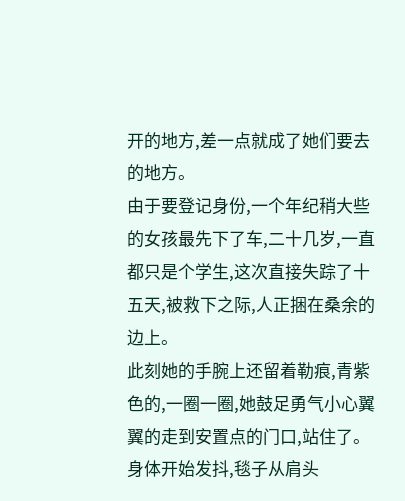开的地方,差一点就成了她们要去的地方。
由于要登记身份,一个年纪稍大些的女孩最先下了车,二十几岁,一直都只是个学生,这次直接失踪了十五天,被救下之际,人正捆在桑余的边上。
此刻她的手腕上还留着勒痕,青紫色的,一圈一圈,她鼓足勇气小心翼翼的走到安置点的门口,站住了。
身体开始发抖,毯子从肩头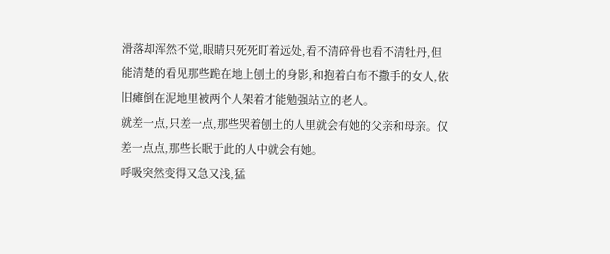滑落却浑然不觉,眼睛只死死盯着远处,看不清碎骨也看不清牡丹,但能清楚的看见那些跪在地上刨土的身影,和抱着白布不撒手的女人,依旧瘫倒在泥地里被两个人架着才能勉强站立的老人。
就差一点,只差一点,那些哭着刨土的人里就会有她的父亲和母亲。仅差一点点,那些长眠于此的人中就会有她。
呼吸突然变得又急又浅,猛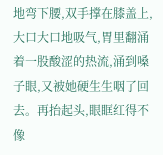地弯下腰,双手撑在膝盖上,大口大口地吸气,胃里翻涌着一股酸涩的热流,涌到嗓子眼,又被她硬生生咽了回去。再抬起头,眼眶红得不像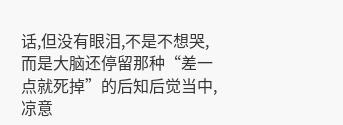话,但没有眼泪,不是不想哭,而是大脑还停留那种“差一点就死掉”的后知后觉当中,凉意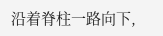沿着脊柱一路向下,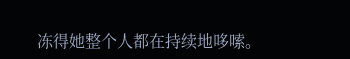冻得她整个人都在持续地哆嗦。